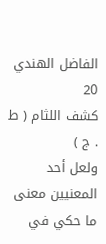الفاضل الهندي
20
كشف اللثام ( ط . ج )
ولعل أحد المعنيين معنى ما حكي في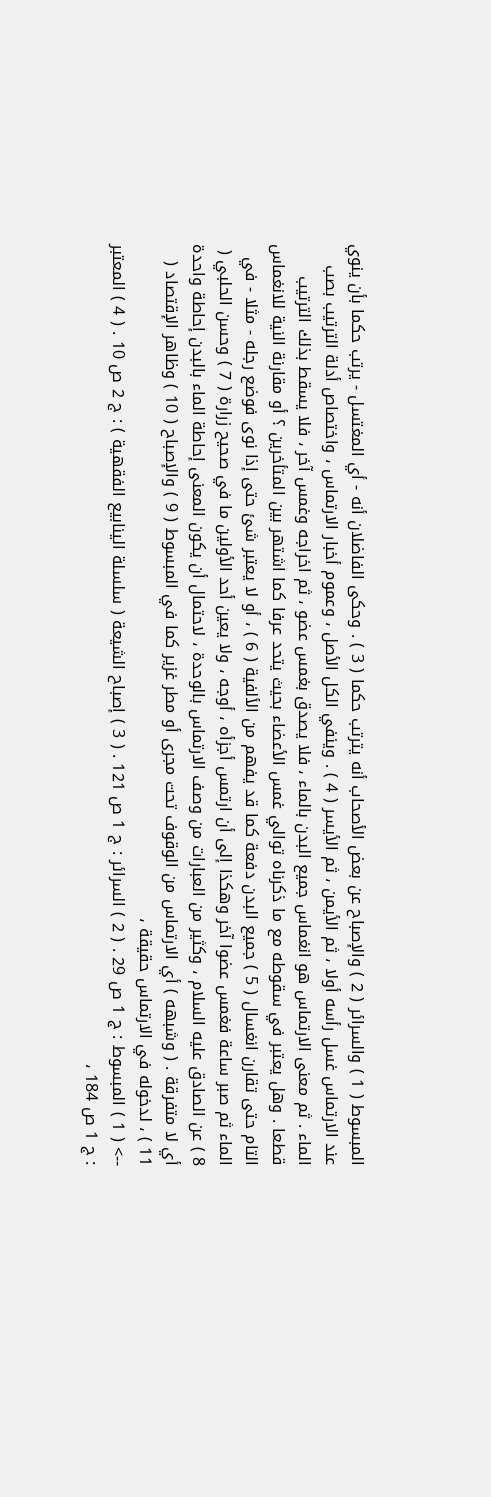المبسوط ( 1 ) والسرائر ( 2 ) والإصباح عن بعض الأصحاب أنه يترتب حكما ( 3 ) . وحكى الفاضلان أنه - أي المغتسل - يرتب حكما بأن ينوي عند الارتماس غسل رأسه أولا ، ثم الأيمن ، ثم الأيسر ( 4 ) . وينفي الكل الأصل ، وعموم أخبار الارتماس ، واختصاص أدلة الترتيب بصب الماء . ثم معنى الارتماس هو انغماس جميع البدن بالماء ، فلا يصدق بغمس عضو ، ثم اخراجه وغمس آخر ، فلا يسقط بذلك الترتيب قطعا . وهل يعتبر في سقوطه مع ما ذكرناه توالي غمس الأعضاء بحيث يتحد عرفا كما اشتهر بين المتأخرين ؟ أو مقارنة النية للانغماس التام حتى تقارن انغسال ( 5 ) جميع البدن دفعة كما قد يفهم من الألفية ( 6 ) ، أو لا يعتبر شئ حتى إذا نوى فوضع رجله - مثلا - في الماء ثم صبر ساعة فغمس عضوا آخر وهكذا إلى أن ارتمس أجزأه ، أوجه ، ولا يعين أحد الأولين ما في صحيح زرارة ( 7 ) وحسن الحلبي ( 8 ) عن الصادق عليه السلام ، وكثير من العبارات من وصف الارتماس بالوحدة ، لاحتمال أن يكون المعنى إحاطة الماء بالبدن إحاطة واحدة أي لا متفرقة . ( وشبهه ) أي الارتماس من الوقوف تحت مجرى أو مطر غزير كما في المبسوط ( 9 ) والإصباح ( 10 ) وظاهر الإقتصاد ( 11 ) ، لدخوله في الارتماس حقيقة ،
--> ( 1 ) المبسوط : ج 1 ص 29 . ( 2 ) السرائر : ج 1 ص 121 . ( 3 ) إصباح الشيعة ( سلسلة الينابيع الفقهية ) : ج 2 ص 10 . ( 4 ) المعتبر : ج 1 ص 184 ،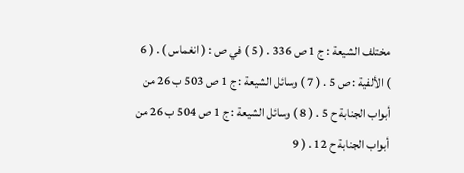مختلف الشيعة : ج 1 ص 336 . ( 5 ) في ص : ( انغماس ) . ( 6 ) الألفية : ص 5 . ( 7 ) وسائل الشيعة : ج 1 ص 503 ب 26 من أبواب الجنابة ح 5 . ( 8 ) وسائل الشيعة : ج 1 ص 504 ب 26 من أبواب الجنابة ح 12 . ( 9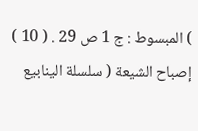) المبسوط : ج 1 ص 29 . ( 10 ) إصباح الشيعة ( سلسلة الينابيع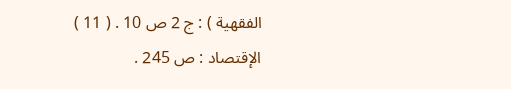الفقهية ) : ج 2 ص 10 . ( 11 ) الإقتصاد : ص 245 .